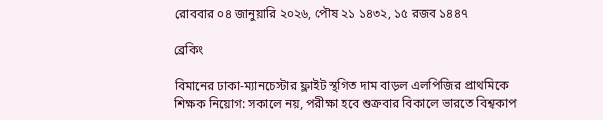রোববার ০৪ জানুয়ারি ২০২৬, পৌষ ২১ ১৪৩২, ১৫ রজব ১৪৪৭

ব্রেকিং

বিমানের ঢাকা-ম্যানচেস্টার ফ্লাইট স্থগিত দাম বাড়ল এলপিজির প্রাথমিকে শিক্ষক নিয়োগ: সকালে নয়, পরীক্ষা হবে শুক্রবার বিকালে ভারতে বিশ্বকাপ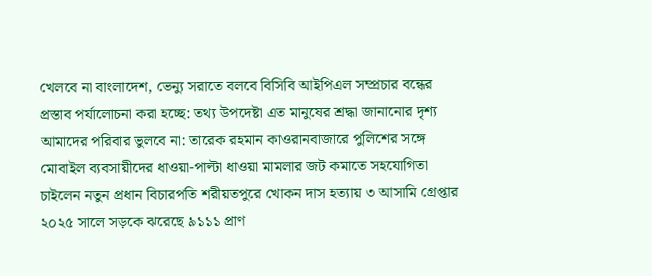খেলবে না বাংলাদেশ, ভেন্যু সরাতে বলবে বিসিবি আইপিএল সম্প্রচার বন্ধের প্রস্তাব পর্যালোচনা করা হচ্ছে: তথ্য উপদেষ্টা এত মানুষের শ্রদ্ধা জানানোর দৃশ্য আমাদের পরিবার ভুলবে না: তারেক রহমান কাওরানবাজারে পুলিশের সঙ্গে মোবাইল ব্যবসায়ীদের ধাওয়া-পাল্টা ধাওয়া মামলার জট কমাতে সহযোগিতা চাইলেন নতুন প্রধান বিচারপতি শরীয়তপুরে খোকন দাস হত্যায় ৩ আসামি গ্রেপ্তার ২০২৫ সালে সড়কে ঝরেছে ৯১১১ প্রাণ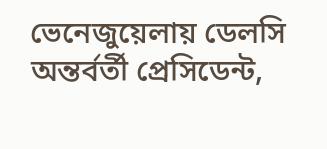ভেনেজুয়েলায় ডেলসি অন্তর্বর্তী প্রেসিডেন্ট,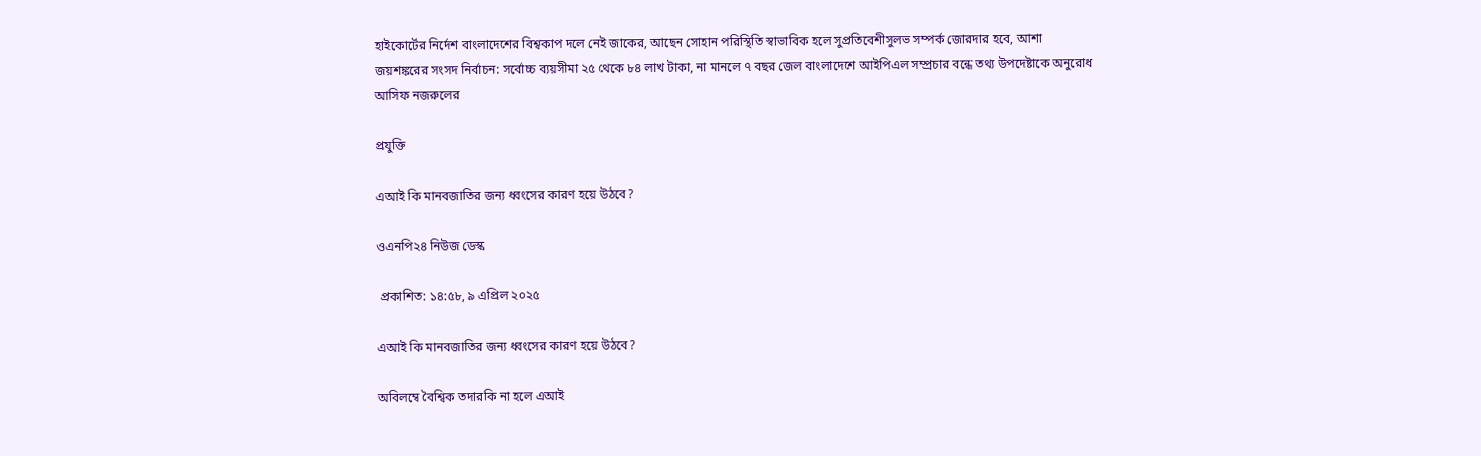হাইকোর্টের নির্দেশ বাংলাদেশের বিশ্বকাপ দলে নেই জাকের, আছেন সোহান পরিস্থিতি স্বাভাবিক হলে সুপ্রতিবেশীসুলভ সম্পর্ক জোরদার হবে, আশা জয়শঙ্করের সংসদ নির্বাচন: সর্বোচ্চ ব্যয়সীমা ২৫ থেকে ৮৪ লাখ টাকা, না মানলে ৭ বছর জেল বাংলাদেশে আইপিএল সম্প্রচার বন্ধে তথ্য উপদেষ্টাকে অনুরোধ আসিফ নজরুলের

প্রযুক্তি

এআই কি মানবজাতির জন্য ধ্বংসের কারণ হয়ে উঠবে?

ওএনপি২৪ নিউজ ডেস্ক

 প্রকাশিত: ১৪:৫৮, ৯ এপ্রিল ২০২৫

এআই কি মানবজাতির জন্য ধ্বংসের কারণ হয়ে উঠবে?

অবিলম্বে বৈশ্বিক তদারকি না হলে এআই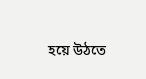হয়ে উঠতে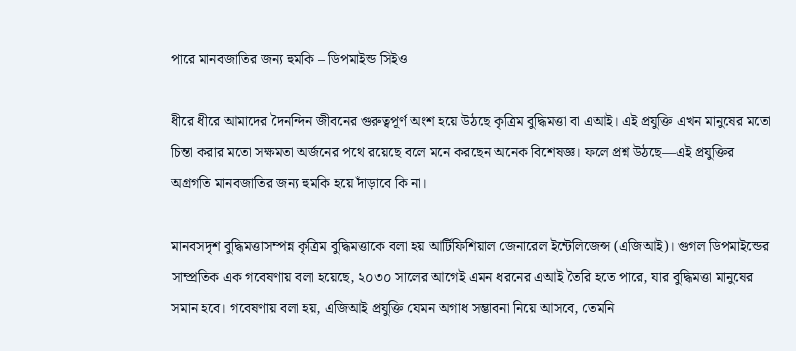পারে মানবজাতির জন্য হুমকি – ডিপমাইন্ড সিইও

ধীরে ধীরে আমাদের দৈনন্দিন জীবনের গুরুত্বপূর্ণ অংশ হয়ে উঠছে কৃত্রিম বুদ্ধিমত্তা বা এআই। এই প্রযুক্তি এখন মানুষের মতো চিন্তা করার মতো সক্ষমতা অর্জনের পথে রয়েছে বলে মনে করছেন অনেক বিশেষজ্ঞ। ফলে প্রশ্ন উঠছে—এই প্রযুক্তির অগ্রগতি মানবজাতির জন্য হুমকি হয়ে দাঁড়াবে কি না।

মানবসদৃশ বুদ্ধিমত্তাসম্পন্ন কৃত্রিম বুদ্ধিমত্তাকে বলা হয় আর্টিফিশিয়াল জেনারেল ইন্টেলিজেন্স (এজিআই)। গুগল ডিপমাইন্ডের সাম্প্রতিক এক গবেষণায় বলা হয়েছে, ২০৩০ সালের আগেই এমন ধরনের এআই তৈরি হতে পারে, যার বুদ্ধিমত্তা মানুষের সমান হবে। গবেষণায় বলা হয়, এজিআই প্রযুক্তি যেমন অগাধ সম্ভাবনা নিয়ে আসবে, তেমনি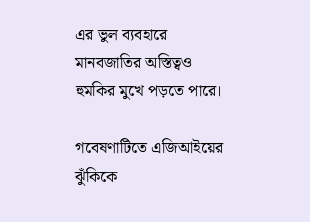এর ভুল ব্যবহারে মানবজাতির অস্তিত্বও হুমকির মুখে পড়তে পারে।

গবেষণাটিতে এজিআইয়ের ঝুঁকিকে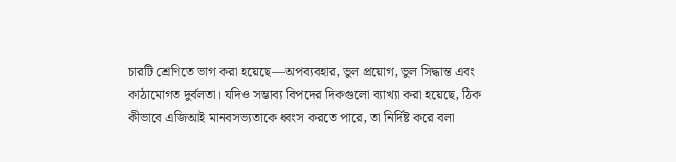চারটি শ্রেণিতে ভাগ করা হয়েছে—অপব্যবহার, ভুল প্রয়োগ, ভুল সিদ্ধান্ত এবং কাঠামোগত দুর্বলতা। যদিও সম্ভাব্য বিপদের দিকগুলো ব্যাখ্যা করা হয়েছে, ঠিক কীভাবে এজিআই মানবসভ্যতাকে ধ্বংস করতে পারে, তা নির্দিষ্ট করে বলা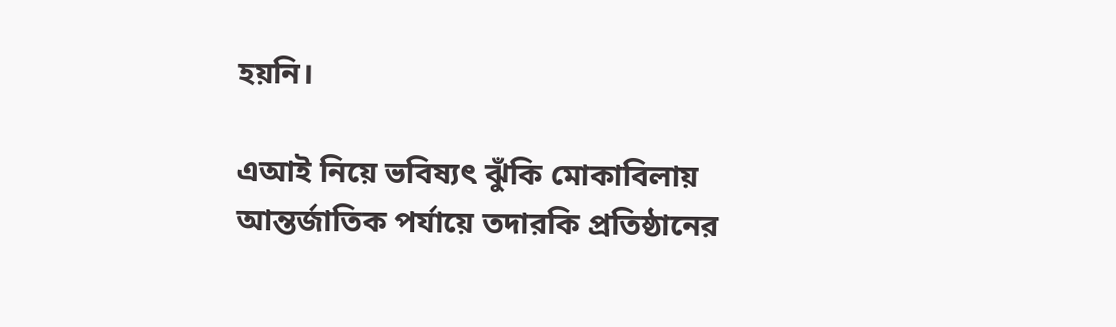হয়নি।

এআই নিয়ে ভবিষ্যৎ ঝুঁকি মোকাবিলায় আন্তর্জাতিক পর্যায়ে তদারকি প্রতিষ্ঠানের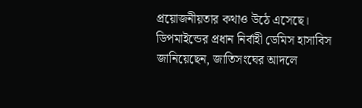প্রয়োজনীয়তার কথাও উঠে এসেছে। ডিপমাইন্ডের প্রধান নির্বাহী ডেমিস হাসাবিস জানিয়েছেন, জাতিসংঘের আদলে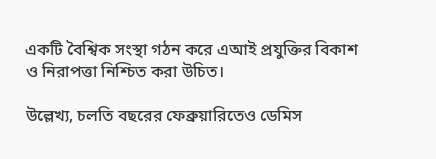একটি বৈশ্বিক সংস্থা গঠন করে এআই প্রযুক্তির বিকাশ ও নিরাপত্তা নিশ্চিত করা উচিত।

উল্লেখ্য, চলতি বছরের ফেব্রুয়ারিতেও ডেমিস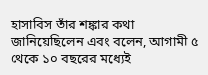হাসাবিস তাঁর শঙ্কার কথা জানিয়েছিলেন এবং বলেন, আগামী ৫ থেকে ১০ বছরের মধ্যেই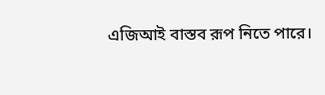এজিআই বাস্তব রূপ নিতে পারে।